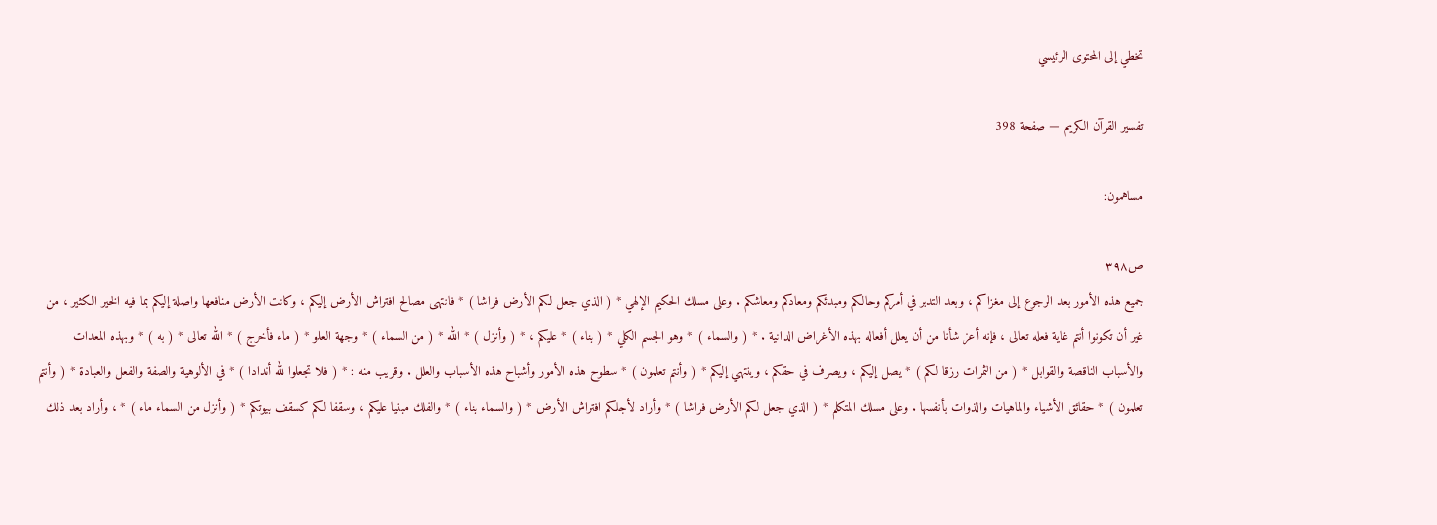تخطي إلى المحتوى الرئيسي

تفسير القرآن الكريم — صفحة 398

مساهمون:

ص٣٩٨
جميع هذه الأمور بعد الرجوع إلى مغزاكم ، وبعد التدبر في أمركم وحالكم ومبدئكم ومعادكم ومعاشكم . وعلى مسلك الحكيم الإلهي * ( الذي جعل لكم الأرض فراشا ) * فانتهى مصالح افتراش الأرض إليكم ، وكانت الأرض منافعها واصلة إليكم بما فيه الخير الكثير ، من غير أن تكونوا أنتم غاية فعله تعالى ، فإنه أعز شأنا من أن يعلل أفعاله بهذه الأغراض الدانية . * ( والسماء ) * وهو الجسم الكلي * ( بناء ) * عليكم ، * ( وأنزل ) * الله * ( من السماء ) * وجهة العلو * ( ماء فأخرج ) * الله تعالى * ( به ) * وبهذه المعدات والأسباب الناقصة والقوابل * ( من الثمرات رزقا لكم ) * يصل إليكم ، ويصرف في حقكم ، وينتهي إليكم * ( وأنتم تعلمون ) * سطوح هذه الأمور وأشباح هذه الأسباب والعلل . وقريب منه : * ( فلا تجعلوا لله أندادا ) * في الألوهية والصفة والفعل والعبادة * ( وأنتم تعلمون ) * حقائق الأشياء والماهيات والذوات بأنفسها . وعلى مسلك المتكلم * ( الذي جعل لكم الأرض فراشا ) * وأراد لأجلكم افتراش الأرض * ( والسماء بناء ) * والفلك مبنيا عليكم ، وسقفا لكم كسقف بيوتكم * ( وأنزل من السماء ماء ) * ، وأراد بعد ذلك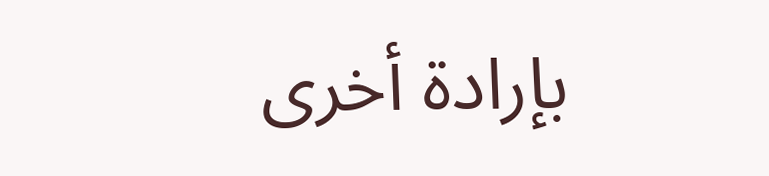بإرادة أخرى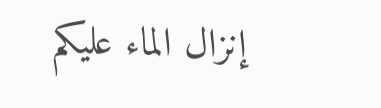إنزال الماء عليكم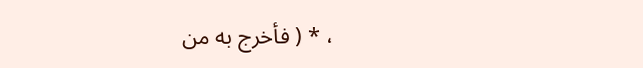، * ( فأخرج به من